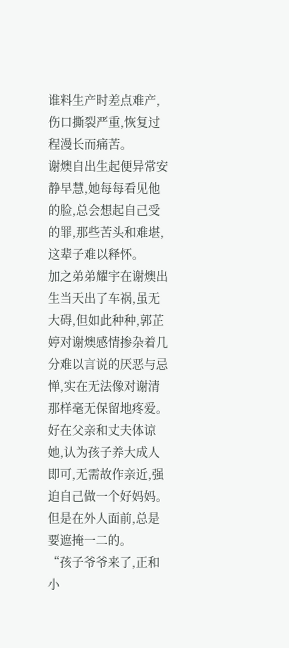谁料生产时差点难产,伤口撕裂严重,恢复过程漫长而痛苦。
谢燠自出生起便异常安静早慧,她每每看见他的脸,总会想起自己受的罪,那些苦头和难堪,这辈子难以释怀。
加之弟弟耀宇在谢燠出生当天出了车祸,虽无大碍,但如此种种,郭芷婷对谢燠感情掺杂着几分难以言说的厌恶与忌惮,实在无法像对谢清那样毫无保留地疼爱。
好在父亲和丈夫体谅她,认为孩子养大成人即可,无需故作亲近,强迫自己做一个好妈妈。
但是在外人面前,总是要遮掩一二的。
“孩子爷爷来了,正和小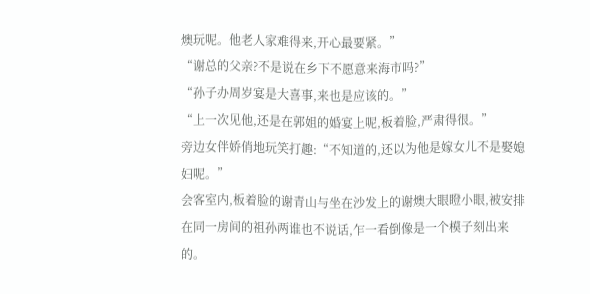燠玩呢。他老人家难得来,开心最要紧。”
“谢总的父亲?不是说在乡下不愿意来海市吗?”
“孙子办周岁宴是大喜事,来也是应该的。”
“上一次见他,还是在郭姐的婚宴上呢,板着脸,严肃得很。”
旁边女伴娇俏地玩笑打趣:“不知道的,还以为他是嫁女儿不是娶媳妇呢。”
会客室内,板着脸的谢青山与坐在沙发上的谢燠大眼瞪小眼,被安排在同一房间的祖孙两谁也不说话,乍一看倒像是一个模子刻出来的。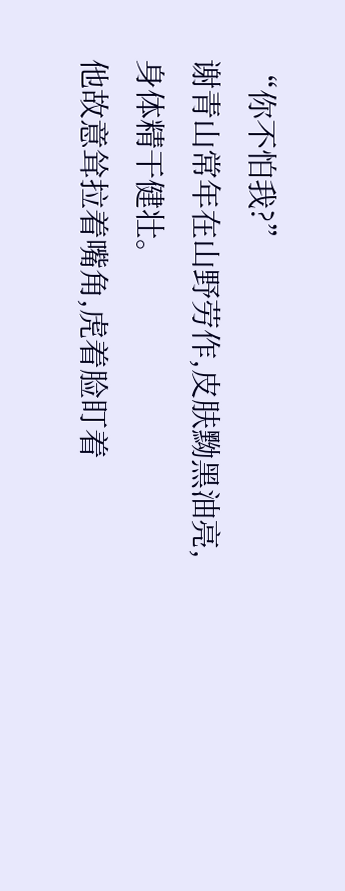“你不怕我?”
谢青山常年在山野劳作,皮肤黝黑油亮,身体精干健壮。
他故意耸拉着嘴角,虎着脸盯着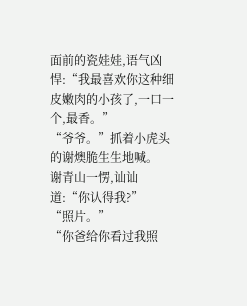面前的瓷娃娃,语气凶悍:“我最喜欢你这种细皮嫩肉的小孩了,一口一个,最香。”
“爷爷。”抓着小虎头的谢燠脆生生地喊。
谢青山一愣,讪讪道:“你认得我?”
“照片。”
“你爸给你看过我照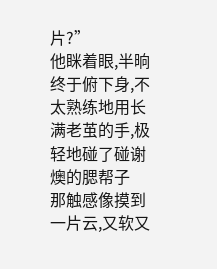片?”
他眯着眼,半晌终于俯下身,不太熟练地用长满老茧的手,极轻地碰了碰谢燠的腮帮子
那触感像摸到一片云,又软又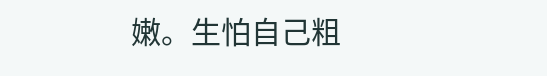嫩。生怕自己粗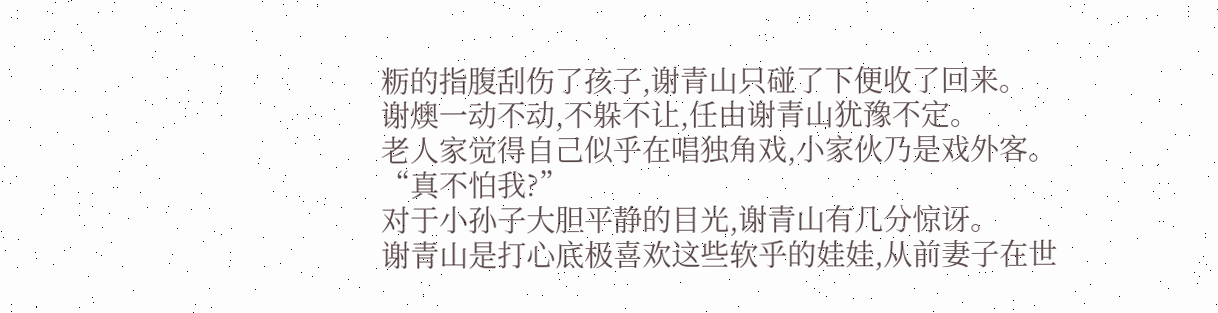粝的指腹刮伤了孩子,谢青山只碰了下便收了回来。
谢燠一动不动,不躲不让,任由谢青山犹豫不定。
老人家觉得自己似乎在唱独角戏,小家伙乃是戏外客。
“真不怕我?”
对于小孙子大胆平静的目光,谢青山有几分惊讶。
谢青山是打心底极喜欢这些软乎的娃娃,从前妻子在世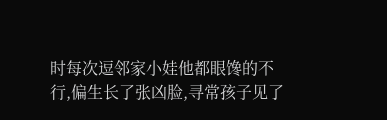时每次逗邻家小娃他都眼馋的不行,偏生长了张凶脸,寻常孩子见了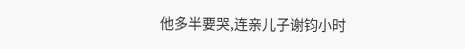他多半要哭,连亲儿子谢钧小时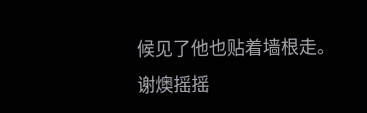候见了他也贴着墙根走。
谢燠摇摇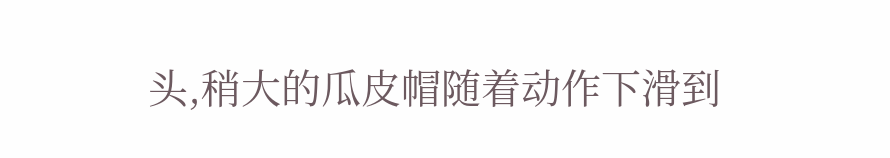头,稍大的瓜皮帽随着动作下滑到